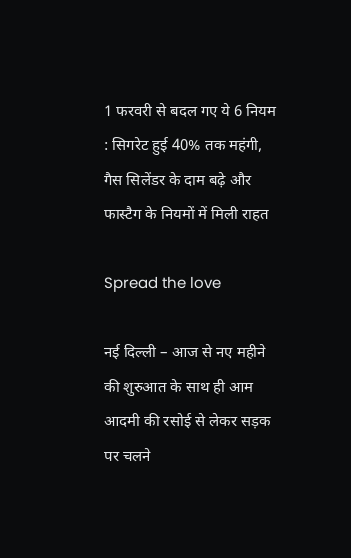1 फरवरी से बदल गए ये 6 नियम : सिगरेट हुई 40% तक महंगी, गैस सिलेंडर के दाम बढ़े और फास्टैग के नियमों में मिली राहत

Spread the love

नई दिल्ली – आज से नए महीने की शुरुआत के साथ ही आम आदमी की रसोई से लेकर सड़क पर चलने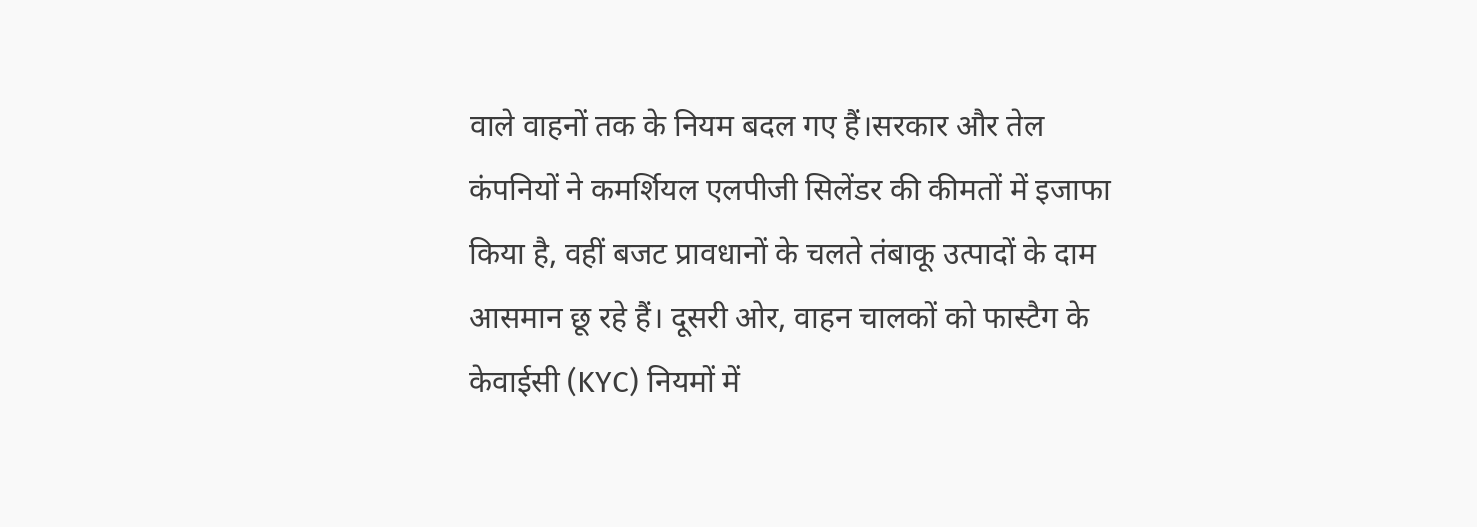वाले वाहनों तक के नियम बदल गए हैं।सरकार और तेल कंपनियों ने कमर्शियल एलपीजी सिलेंडर की कीमतों में इजाफा किया है, वहीं बजट प्रावधानों के चलते तंबाकू उत्पादों के दाम आसमान छू रहे हैं। दूसरी ओर, वाहन चालकों को फास्टैग के केवाईसी (KYC) नियमों में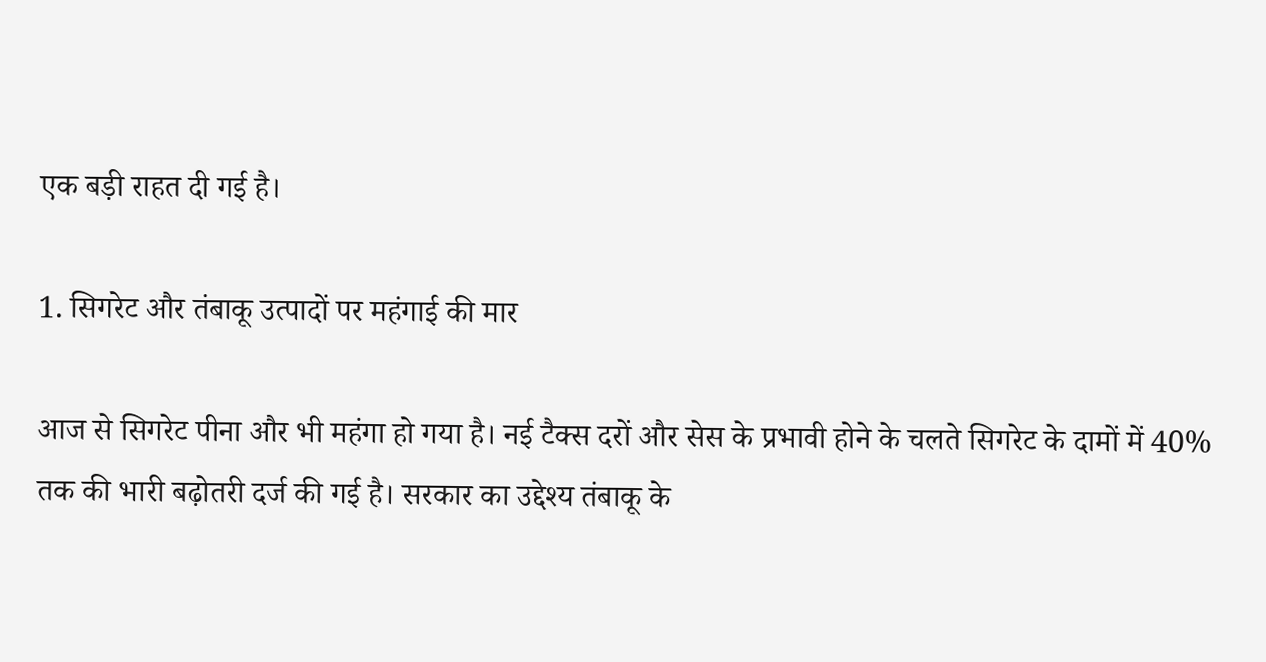एक बड़ी राहत दी गई है।

1. सिगरेट और तंबाकू उत्पादों पर महंगाई की मार

आज से सिगरेट पीना और भी महंगा हो गया है। नई टैक्स दरों और सेस के प्रभावी होने के चलते सिगरेट के दामों में 40% तक की भारी बढ़ोतरी दर्ज की गई है। सरकार का उद्देश्य तंबाकू के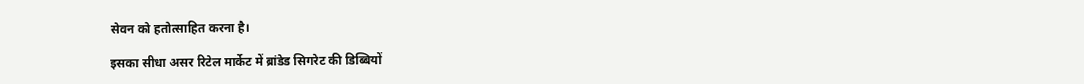सेवन को हतोत्साहित करना है।

इसका सीधा असर रिटेल मार्केट में ब्रांडेड सिगरेट की डिब्बियों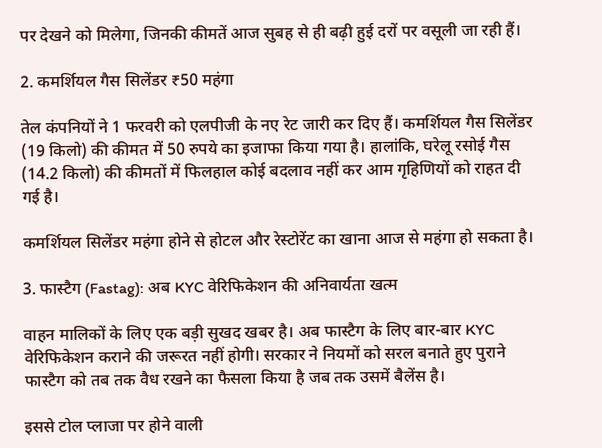पर देखने को मिलेगा, जिनकी कीमतें आज सुबह से ही बढ़ी हुई दरों पर वसूली जा रही हैं।

2. कमर्शियल गैस सिलेंडर ₹50 महंगा

तेल कंपनियों ने 1 फरवरी को एलपीजी के नए रेट जारी कर दिए हैं। कमर्शियल गैस सिलेंडर (19 किलो) की कीमत में 50 रुपये का इजाफा किया गया है। हालांकि, घरेलू रसोई गैस (14.2 किलो) की कीमतों में फिलहाल कोई बदलाव नहीं कर आम गृहिणियों को राहत दी गई है।

कमर्शियल सिलेंडर महंगा होने से होटल और रेस्टोरेंट का खाना आज से महंगा हो सकता है।

3. फास्टैग (Fastag): अब KYC वेरिफिकेशन की अनिवार्यता खत्म

वाहन मालिकों के लिए एक बड़ी सुखद खबर है। अब फास्टैग के लिए बार-बार KYC वेरिफिकेशन कराने की जरूरत नहीं होगी। सरकार ने नियमों को सरल बनाते हुए पुराने फास्टैग को तब तक वैध रखने का फैसला किया है जब तक उसमें बैलेंस है।

इससे टोल प्लाजा पर होने वाली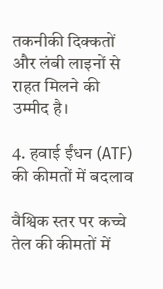तकनीकी दिक्कतों और लंबी लाइनों से राहत मिलने की उम्मीद है।

4. हवाई ईंधन (ATF) की कीमतों में बदलाव

वैश्विक स्तर पर कच्चे तेल की कीमतों में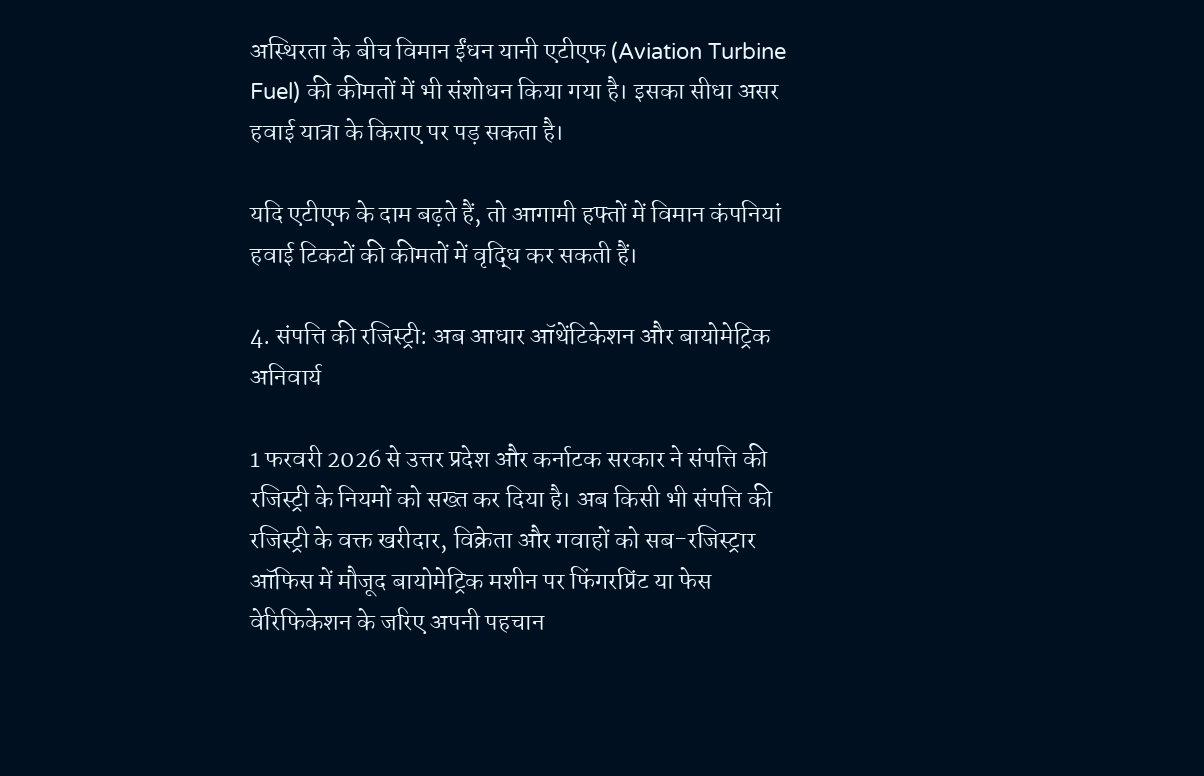अस्थिरता के बीच विमान ईंधन यानी एटीएफ (Aviation Turbine Fuel) की कीमतों में भी संशोधन किया गया है। इसका सीधा असर हवाई यात्रा के किराए पर पड़ सकता है।

यदि एटीएफ के दाम बढ़ते हैं, तो आगामी हफ्तों में विमान कंपनियां हवाई टिकटों की कीमतों में वृद्धि कर सकती हैं।

4. संपत्ति की रजिस्ट्री: अब आधार ऑथेंटिकेशन और बायोमेट्रिक अनिवार्य

1 फरवरी 2026 से उत्तर प्रदेश और कर्नाटक सरकार ने संपत्ति की रजिस्ट्री के नियमों को सख्त कर दिया है। अब किसी भी संपत्ति की रजिस्ट्री के वक्त खरीदार, विक्रेता और गवाहों को सब-रजिस्ट्रार ऑफिस में मौजूद बायोमेट्रिक मशीन पर फिंगरप्रिंट या फेस वेरिफिकेशन के जरिए अपनी पहचान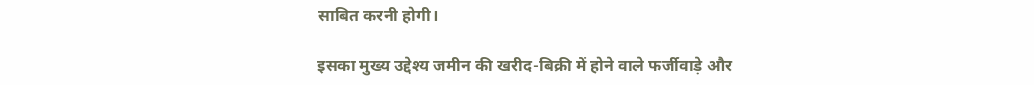साबित करनी होगी।

इसका मुख्य उद्देश्य जमीन की खरीद-बिक्री में होने वाले फर्जीवाड़े और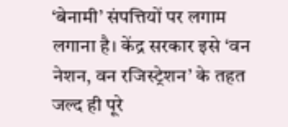‘बेनामी’ संपत्तियों पर लगाम लगाना है। केंद्र सरकार इसे ‘वन नेशन, वन रजिस्ट्रेशन’ के तहत जल्द ही पूरे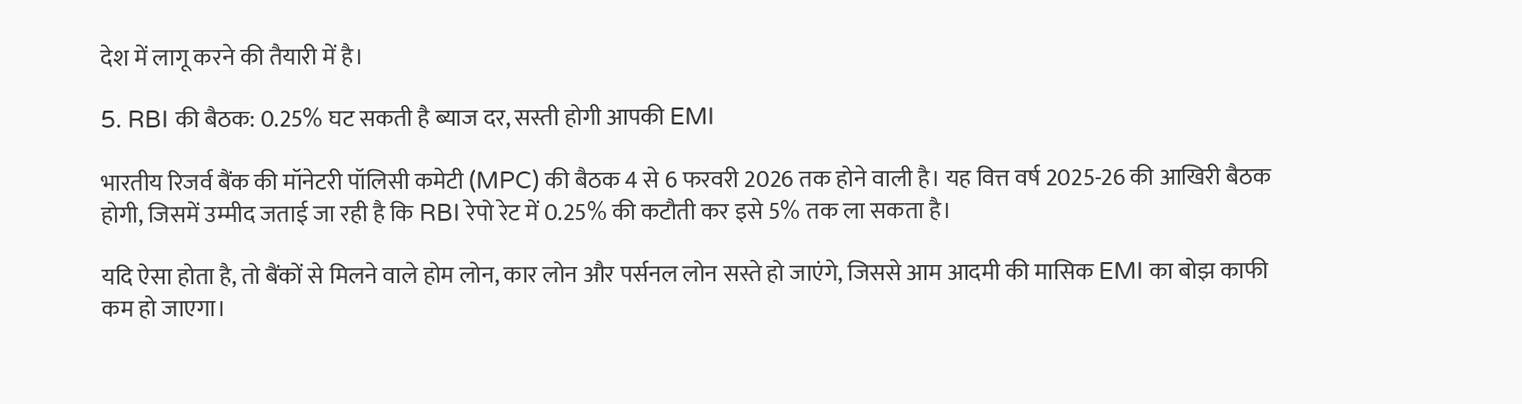देश में लागू करने की तैयारी में है।

5. RBI की बैठक: 0.25% घट सकती है ब्याज दर, सस्ती होगी आपकी EMI

भारतीय रिजर्व बैंक की मॉनेटरी पॉलिसी कमेटी (MPC) की बैठक 4 से 6 फरवरी 2026 तक होने वाली है। यह वित्त वर्ष 2025-26 की आखिरी बैठक होगी, जिसमें उम्मीद जताई जा रही है कि RBI रेपो रेट में 0.25% की कटौती कर इसे 5% तक ला सकता है।

यदि ऐसा होता है, तो बैंकों से मिलने वाले होम लोन, कार लोन और पर्सनल लोन सस्ते हो जाएंगे, जिससे आम आदमी की मासिक EMI का बोझ काफी कम हो जाएगा।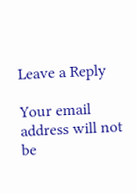Leave a Reply

Your email address will not be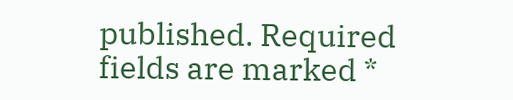published. Required fields are marked *